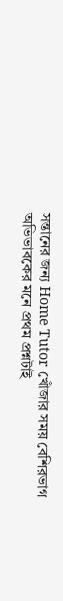সন্তানের জন্য Home Tutor খোঁজার সময় বেশিরভাগ অভিভাবকের মনে প্রথম প্রশ্নটাই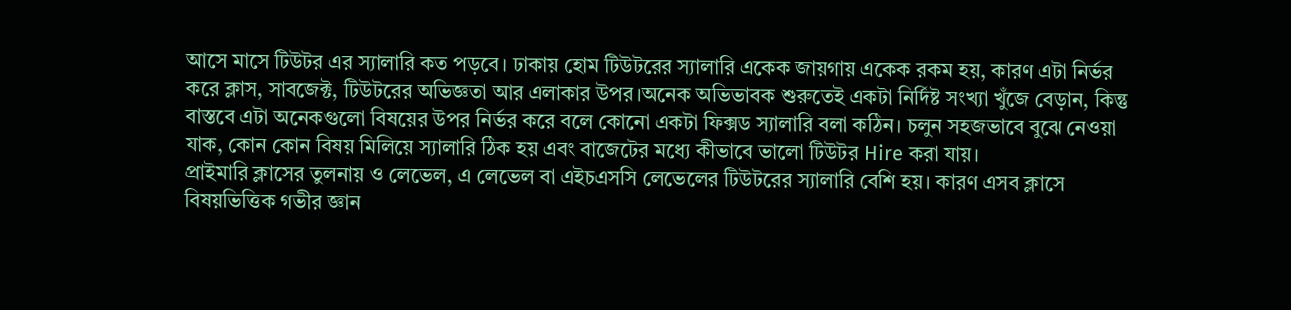আসে মাসে টিউটর এর স্যালারি কত পড়বে। ঢাকায় হোম টিউটরের স্যালারি একেক জায়গায় একেক রকম হয়, কারণ এটা নির্ভর করে ক্লাস, সাবজেক্ট, টিউটরের অভিজ্ঞতা আর এলাকার উপর।অনেক অভিভাবক শুরুতেই একটা নির্দিষ্ট সংখ্যা খুঁজে বেড়ান, কিন্তু বাস্তবে এটা অনেকগুলো বিষয়ের উপর নির্ভর করে বলে কোনো একটা ফিক্সড স্যালারি বলা কঠিন। চলুন সহজভাবে বুঝে নেওয়া যাক, কোন কোন বিষয় মিলিয়ে স্যালারি ঠিক হয় এবং বাজেটের মধ্যে কীভাবে ভালো টিউটর Hire করা যায়।
প্রাইমারি ক্লাসের তুলনায় ও লেভেল, এ লেভেল বা এইচএসসি লেভেলের টিউটরের স্যালারি বেশি হয়। কারণ এসব ক্লাসে বিষয়ভিত্তিক গভীর জ্ঞান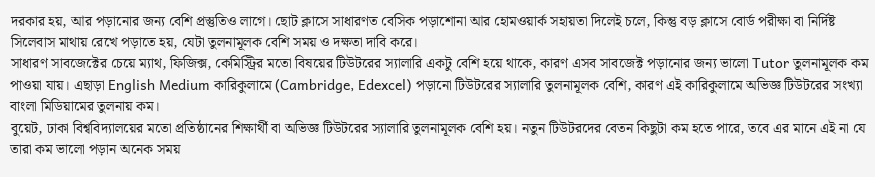দরকার হয়, আর পড়ানোর জন্য বেশি প্রস্তুতিও লাগে। ছোট ক্লাসে সাধারণত বেসিক পড়াশোনা আর হোমওয়ার্ক সহায়তা দিলেই চলে, কিন্তু বড় ক্লাসে বোর্ড পরীক্ষা বা নির্দিষ্ট সিলেবাস মাথায় রেখে পড়াতে হয়, যেটা তুলনামূলক বেশি সময় ও দক্ষতা দাবি করে।
সাধারণ সাবজেক্টের চেয়ে ম্যাথ, ফিজিক্স, কেমিস্ট্রির মতো বিষয়ের টিউটরের স্যালারি একটু বেশি হয়ে থাকে, কারণ এসব সাবজেক্ট পড়ানোর জন্য ভালো Tutor তুলনামূলক কম পাওয়া যায়। এছাড়া English Medium কারিকুলামে (Cambridge, Edexcel) পড়ানো টিউটরের স্যালারি তুলনামূলক বেশি, কারণ এই কারিকুলামে অভিজ্ঞ টিউটরের সংখ্যা বাংলা মিডিয়ামের তুলনায় কম।
বুয়েট, ঢাকা বিশ্ববিদ্যালয়ের মতো প্রতিষ্ঠানের শিক্ষার্থী বা অভিজ্ঞ টিউটরের স্যালারি তুলনামূলক বেশি হয়। নতুন টিউটরদের বেতন কিছুটা কম হতে পারে, তবে এর মানে এই না যে তারা কম ভালো পড়ান অনেক সময়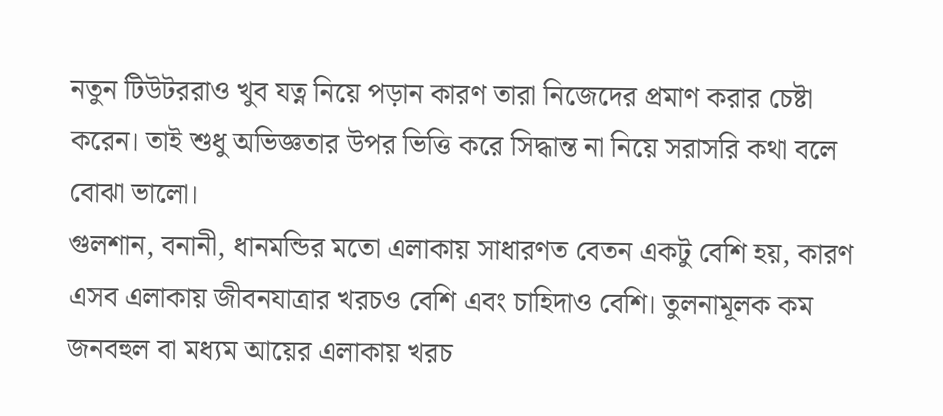নতুন টিউটররাও খুব যত্ন নিয়ে পড়ান কারণ তারা নিজেদের প্রমাণ করার চেষ্টা করেন। তাই শুধু অভিজ্ঞতার উপর ভিত্তি করে সিদ্ধান্ত না নিয়ে সরাসরি কথা বলে বোঝা ভালো।
গুলশান, বনানী, ধানমন্ডির মতো এলাকায় সাধারণত বেতন একটু বেশি হয়, কারণ এসব এলাকায় জীবনযাত্রার খরচও বেশি এবং চাহিদাও বেশি। তুলনামূলক কম জনবহুল বা মধ্যম আয়ের এলাকায় খরচ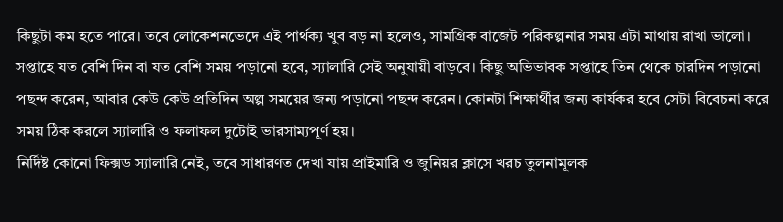কিছুটা কম হতে পারে। তবে লোকেশনভেদে এই পার্থক্য খুব বড় না হলেও, সামগ্রিক বাজেট পরিকল্পনার সময় এটা মাথায় রাখা ভালো।
সপ্তাহে যত বেশি দিন বা যত বেশি সময় পড়ানো হবে, স্যালারি সেই অনুযায়ী বাড়বে। কিছু অভিভাবক সপ্তাহে তিন থেকে চারদিন পড়ানো পছন্দ করেন, আবার কেউ কেউ প্রতিদিন অল্প সময়ের জন্য পড়ানো পছন্দ করেন। কোনটা শিক্ষার্থীর জন্য কার্যকর হবে সেটা বিবেচনা করে সময় ঠিক করলে স্যালারি ও ফলাফল দুটোই ভারসাম্যপূর্ণ হয়।
নির্দিষ্ট কোনো ফিক্সড স্যালারি নেই, তবে সাধারণত দেখা যায় প্রাইমারি ও জুনিয়র ক্লাসে খরচ তুলনামূলক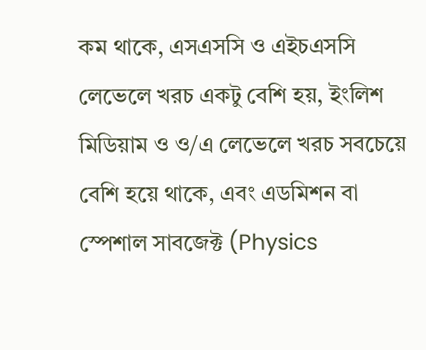কম থাকে, এসএসসি ও এইচএসসি লেভেলে খরচ একটু বেশি হয়, ইংলিশ মিডিয়াম ও ও/এ লেভেলে খরচ সবচেয়ে বেশি হয়ে থাকে, এবং এডমিশন বা স্পেশাল সাবজেক্ট (Physics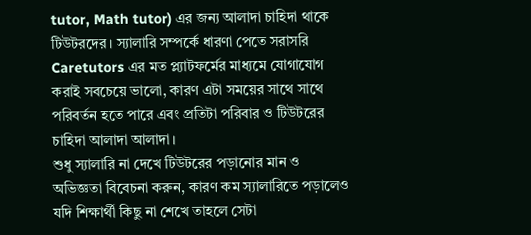tutor, Math tutor) এর জন্য আলাদা চাহিদা থাকে টিউটরদের। স্যালারি সম্পর্কে ধারণা পেতে সরাসরি Caretutors এর মত প্ল্যাটফর্মের মাধ্যমে যোগাযোগ করাই সবচেয়ে ভালো, কারণ এটা সময়ের সাথে সাথে পরিবর্তন হতে পারে এবং প্রতিটা পরিবার ও টিউটরের চাহিদা আলাদা আলাদা।
শুধু স্যালারি না দেখে টিউটরের পড়ানোর মান ও অভিজ্ঞতা বিবেচনা করুন, কারণ কম স্যালারিতে পড়ালেও যদি শিক্ষার্থী কিছু না শেখে তাহলে সেটা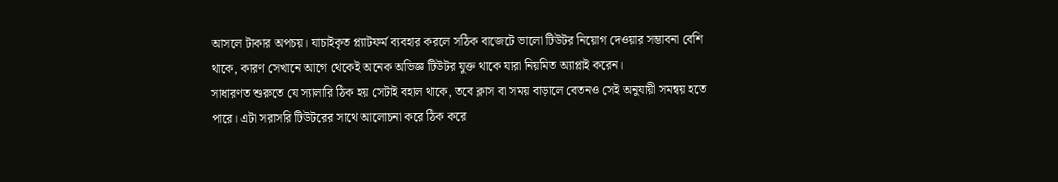আসলে টাকার অপচয়। যাচাইকৃত প্ল্যাটফর্ম ব্যবহার করলে সঠিক বাজেটে ভালো টিউটর নিয়োগ দেওয়ার সম্ভাবনা বেশি থাকে, কারণ সেখানে আগে থেকেই অনেক অভিজ্ঞ টিউটর যুক্ত থাকে যারা নিয়মিত অ্যাপ্লাই করেন।
সাধারণত শুরুতে যে স্যালারি ঠিক হয় সেটাই বহাল থাকে, তবে ক্লাস বা সময় বাড়ালে বেতনও সেই অনুযায়ী সমন্বয় হতে পারে। এটা সরাসরি টিউটরের সাথে আলোচনা করে ঠিক করে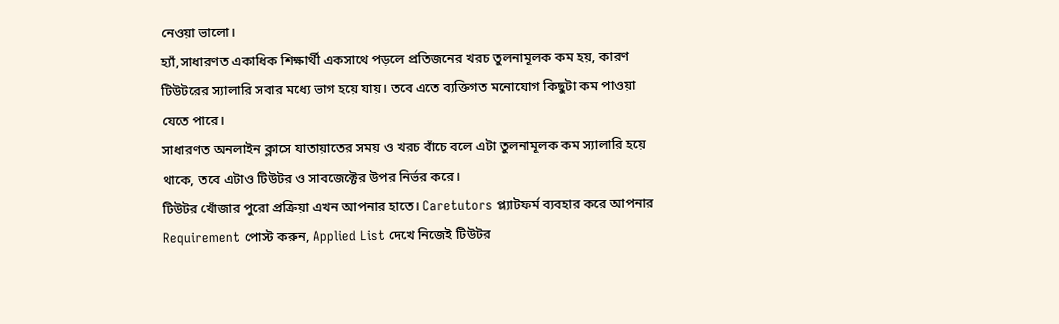নেওয়া ভালো।
হ্যাঁ,সাধারণত একাধিক শিক্ষার্থী একসাথে পড়লে প্রতিজনের খরচ তুলনামূলক কম হয়, কারণ টিউটরের স্যালারি সবার মধ্যে ভাগ হয়ে যায়। তবে এতে ব্যক্তিগত মনোযোগ কিছুটা কম পাওয়া যেতে পারে।
সাধারণত অনলাইন ক্লাসে যাতায়াতের সময় ও খরচ বাঁচে বলে এটা তুলনামূলক কম স্যালারি হয়ে থাকে, তবে এটাও টিউটর ও সাবজেক্টের উপর নির্ভর করে।
টিউটর খোঁজার পুরো প্রক্রিয়া এখন আপনার হাতে। Caretutors প্ল্যাটফর্ম ব্যবহার করে আপনার Requirement পোস্ট করুন, Applied List দেখে নিজেই টিউটর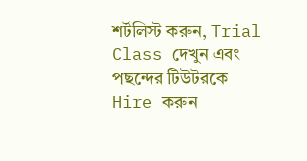শর্টলিস্ট করুন, Trial Class দেখুন এবং পছন্দের টিউটরকে Hire করুন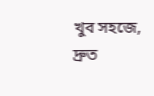খুব সহজে, দ্রুত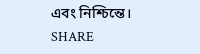এবং নিশ্চিন্তে।
SHARE